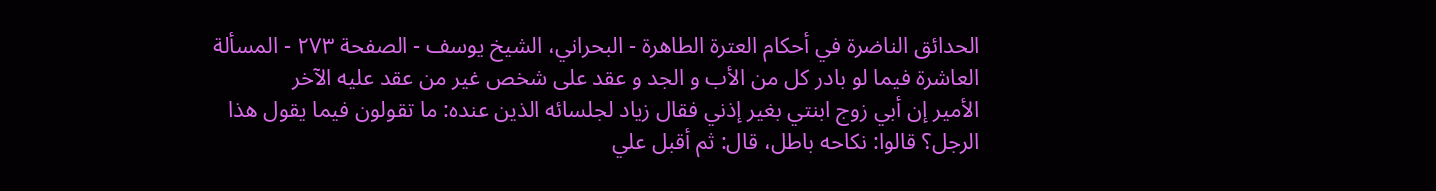الحدائق الناضرة في أحكام العترة الطاهرة - البحراني، الشيخ يوسف - الصفحة ٢٧٣ - المسألة العاشرة فيما لو بادر كل من الأب و الجد و عقد على شخص غير من عقد عليه الآخر
الأمير إن أبي زوج ابنتي بغير إذني فقال زياد لجلسائه الذين عنده: ما تقولون فيما يقول هذا الرجل؟ قالوا: نكاحه باطل، قال: ثم أقبل علي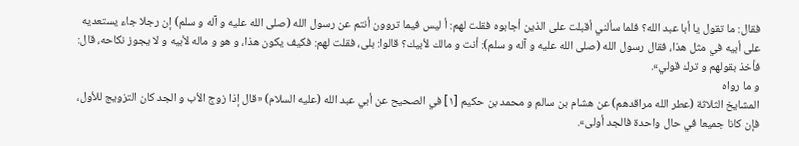فقال: ما تقول يا أبا عبد الله؟ فلما سألني أقبلت على الذين أجابوه فقلت لهم: أ ليس فيما تروون أنتم عن رسول الله (صلى الله عليه و آله و سلم) إن رجلا جاء يستعديه على أبيه في مثل هذا، فقال رسول الله (صلى الله عليه و آله و سلم): أنت و مالك لأبيك؟ قالوا: بلى، فقلت لهم: فكيف يكون هذا، و هو و ماله لأبيه و لا يجوز نكاحه، قال: فأخذ بقولهم و ترك قولي».
و ما رواه
المشايخ الثلاثة (عطر الله مراقدهم) عن هشام بن سالم و محمد بن حكيم [١] في الصحيح عن أبي عبد الله (عليه السلام) «قال إذا زوج الأب و الجد كان التزويج للأول، فإن كانا جميعا في حال واحدة فالجد أولى».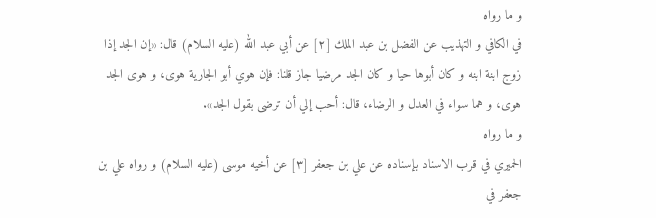و ما رواه
في الكافي و التهذيب عن الفضل بن عبد الملك [٢] عن أبي عبد الله (عليه السلام) قال: «إن الجد إذا زوج ابنة ابنه و كان أبوها حيا و كان الجد مرضيا جاز قلنا: فإن هوي أبو الجارية هوى، و هوى الجد هوى، و هما سواء في العدل و الرضاء، قال: أحب إلي أن ترضى بقول الجد».
و ما رواه
الحميري في قرب الاسناد بإسناده عن علي بن جعفر [٣] عن أخيه موسى (عليه السلام) و رواه علي بن جعفر في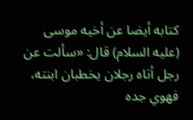كتابه أيضا عن أخيه موسى (عليه السلام) قال: «سألت عن رجل أتاه رجلان يخطبان ابنته، فهوي جده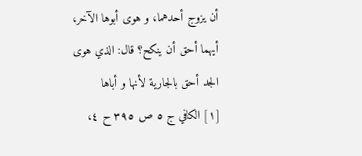أن يزوج أحدهما، و هوى أبوها الآخر، أيهما أحق أن ينكح؟ قال: الذي هوى الجد أحق بالجارية لأنها و أباها
[١] الكافي ج ٥ ص ٣٩٥ ح ٤،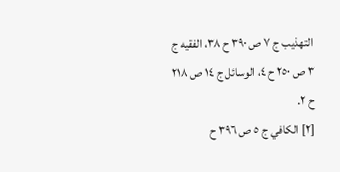التهذيب ج ٧ ص ٣٩٠ ح ٣٨، الفقيه ج ٣ ص ٢٥٠ ح ٤، الوسائل ج ١٤ ص ٢١٨ ح ٢.
[٢] الكافي ج ٥ ص ٣٩٦ ح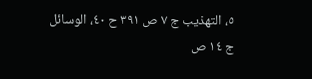٥، التهذيب ج ٧ ص ٣٩١ ح ٤٠، الوسائل ج ١٤ ص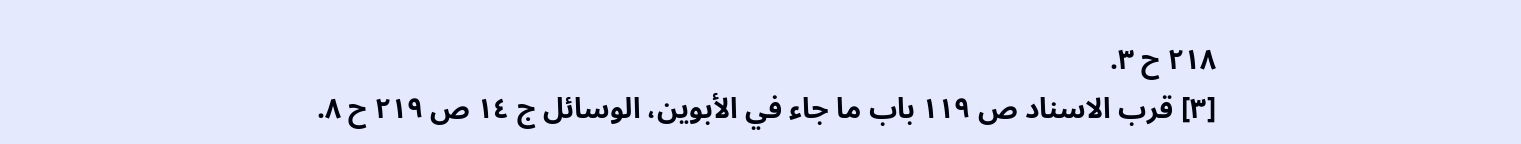٢١٨ ح ٣.
[٣] قرب الاسناد ص ١١٩ باب ما جاء في الأبوين، الوسائل ج ١٤ ص ٢١٩ ح ٨.